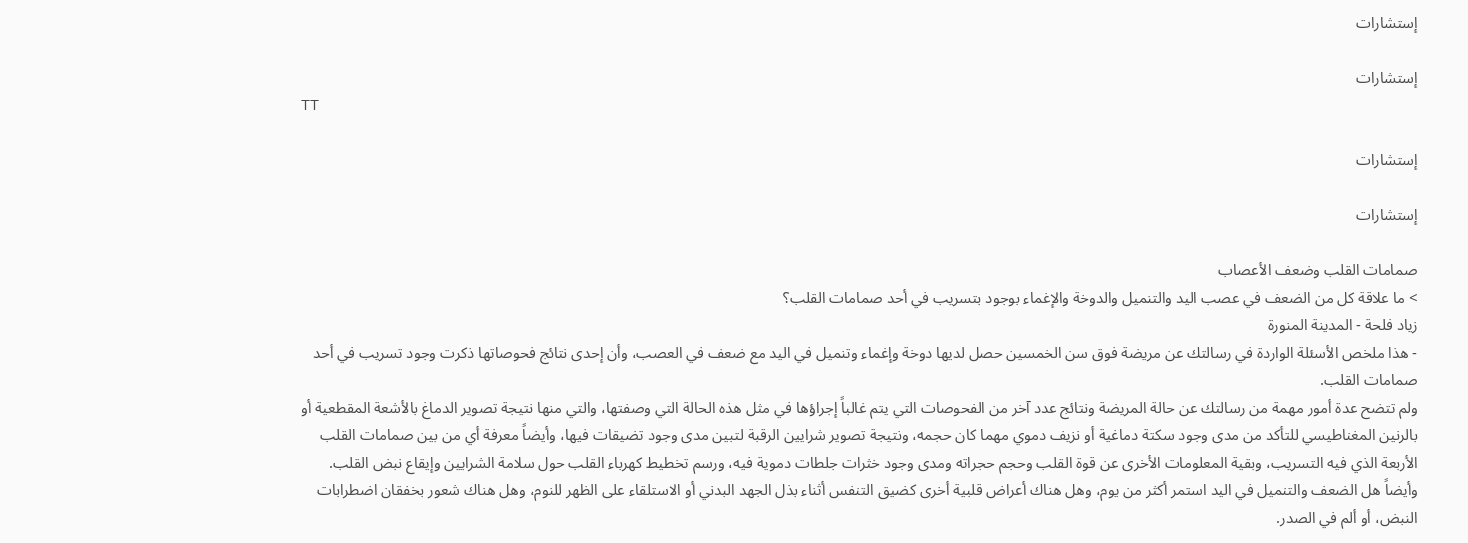إستشارات

إستشارات
TT

إستشارات

إستشارات

صمامات القلب وضعف الأعصاب
> ما علاقة كل من الضعف في عصب اليد والتنميل والدوخة والإغماء بوجود بتسريب في أحد صمامات القلب؟
زياد فلحة - المدينة المنورة
- هذا ملخص الأسئلة الواردة في رسالتك عن مريضة فوق سن الخمسين حصل لديها دوخة وإغماء وتنميل في اليد مع ضعف في العصب، وأن إحدى نتائج فحوصاتها ذكرت وجود تسريب في أحد صمامات القلب.
ولم تتضح عدة أمور مهمة من رسالتك عن حالة المريضة ونتائج عدد آخر من الفحوصات التي يتم غالباً إجراؤها في مثل هذه الحالة التي وصفتها، والتي منها نتيجة تصوير الدماغ بالأشعة المقطعية أو بالرنين المغناطيسي للتأكد من مدى وجود سكتة دماغية أو نزيف دموي مهما كان حجمه، ونتيجة تصوير شرايين الرقبة لتبين مدى وجود تضيقات فيها، وأيضاً معرفة أي من بين صمامات القلب الأربعة الذي فيه التسريب، وبقية المعلومات الأخرى عن قوة القلب وحجم حجراته ومدى وجود خثرات جلطات دموية فيه، ورسم تخطيط كهرباء القلب حول سلامة الشرايين وإيقاع نبض القلب. وأيضاً هل الضعف والتنميل في اليد استمر أكثر من يوم، وهل هناك أعراض قلبية أخرى كضيق التنفس أثناء بذل الجهد البدني أو الاستلقاء على الظهر للنوم، وهل هناك شعور بخفقان اضطرابات النبض، أو ألم في الصدر.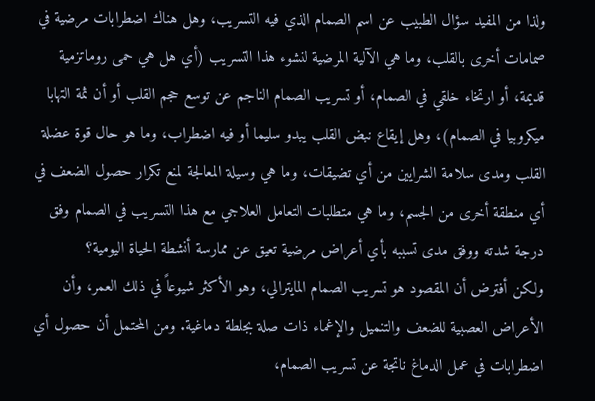ولذا من المفيد سؤال الطبيب عن اسم الصمام الذي فيه التسريب، وهل هناك اضطرابات مرضية في صمامات أخرى بالقلب، وما هي الآلية المرضية لنشوء هذا التسريب (أي هل هي حمى روماتزمية قديمة، أو ارتخاء خلقي في الصمام، أو تسريب الصمام الناجم عن توسع حجم القلب أو أن ثمة التهابا ميكروبيا في الصمام)، وهل إيقاع نبض القلب يبدو سليما أو فيه اضطراب، وما هو حال قوة عضلة القلب ومدى سلامة الشرايين من أي تضيقات، وما هي وسيلة المعالجة لمنع تكرار حصول الضعف في أي منطقة أخرى من الجسم، وما هي متطلبات التعامل العلاجي مع هذا التسريب في الصمام وفق درجة شدته ووفق مدى تسببه بأي أعراض مرضية تعيق عن ممارسة أنشطة الحياة اليومية؟
ولكن أفترض أن المقصود هو تسريب الصمام المايترالي، وهو الأكثر شيوعاً في ذلك العمر، وأن الأعراض العصبية للضعف والتنميل والإغماء ذات صلة بجلطة دماغية. ومن المحتمل أن حصول أي اضطرابات في عمل الدماغ ناتجة عن تسريب الصمام،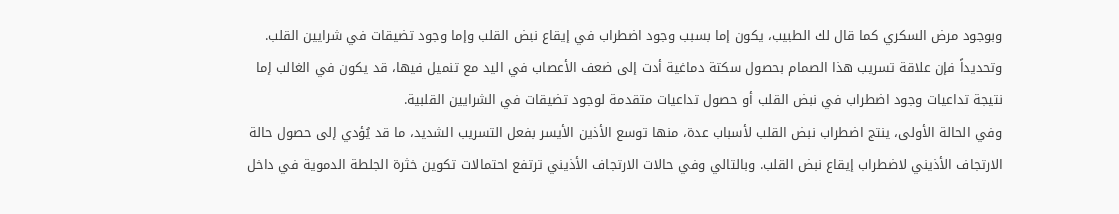وبوجود مرض السكري كما قال لك الطبيب، يكون إما بسبب وجود اضطراب في إيقاع نبض القلب وإما وجود تضيقات في شرايين القلب. وتحديداً فإن علاقة تسريب هذا الصمام بحصول سكتة دماغية أدت إلى ضعف الأعصاب في اليد مع تنميل فيها، قد يكون في الغالب إما نتيجة تداعيات وجود اضطراب في نبض القلب أو حصول تداعيات متقدمة لوجود تضيقات في الشرايين القلبية.
وفي الحالة الأولى، ينتج اضطراب نبض القلب لأسباب عدة، منها توسع الأذين الأيسر بفعل التسريب الشديد، ما قد يُؤدي إلى حصول حالة الارتجاف الأذيني لاضطراب إيقاع نبض القلب. وبالتالي وفي حالات الارتجاف الأذيني ترتفع احتمالات تكوين خثرة الجلطة الدموية في داخل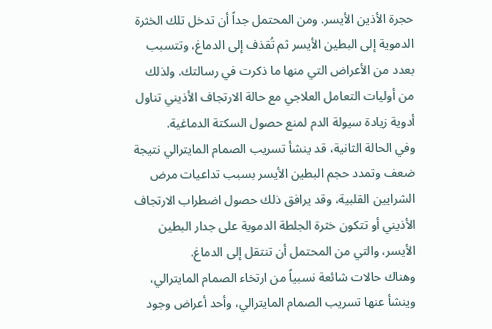حجرة الأذين الأيسر. ومن المحتمل جداً أن تدخل تلك الخثرة الدموية إلى البطين الأيسر ثم تُقذف إلى الدماغ، وتتسبب بعدد من الأعراض التي منها ما ذكرت في رسالتك. ولذلك من أوليات التعامل العلاجي مع حالة الارتجاف الأذيني تناول أدوية زيادة سيولة الدم لمنع حصول السكتة الدماغية.
وفي الحالة الثانية، قد ينشأ تسريب الصمام المايترالي نتيجة ضعف وتمدد حجم البطين الأيسر بسبب تداعيات مرض الشرايين القلبية، وقد يرافق ذلك حصول اضطراب الارتجاف الأذيني أو تتكون خثرة الجلطة الدموية على جدار البطين الأيسر، والتي من المحتمل أن تنتقل إلى الدماغ.
وهناك حالات شائعة نسبياً من ارتخاء الصمام المايترالي، وينشأ عنها تسريب الصمام المايترالي، وأحد أعراض وجود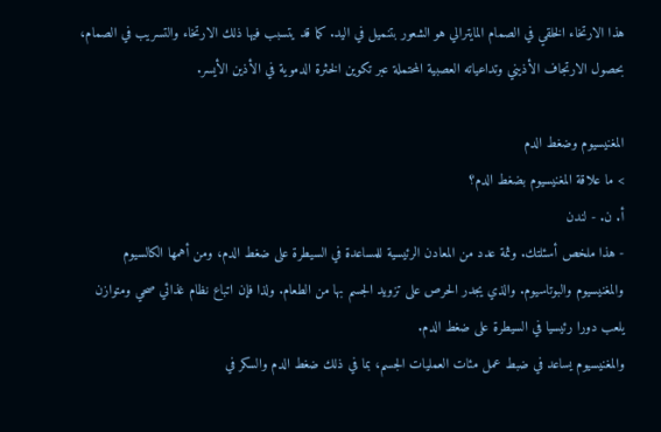هذا الارتخاء الخلقي في الصمام المايترالي هو الشعور بتنميل في اليد. كما قد يتسبب فيها ذلك الارتخاء والتسريب في الصمام، بحصول الارتجاف الأذيني وتداعياته العصبية المحتملة عبر تكوين الخثرة الدموية في الأذين الأيسر.

المغنيسيوم وضغط الدم
> ما علاقة المغنيسيوم بضغط الدم؟
أ. ن. - لندن
- هذا ملخص أسئلتك. وثمة عدد من المعادن الرئيسية للمساعدة في السيطرة على ضغط الدم، ومن أهمها الكالسيوم والمغنيسيوم والبوتاسيوم. والذي يجدر الحرص على تزويد الجسم بها من الطعام. ولذا فإن اتباع نظام غذائي صحي ومتوازن يلعب دورا رئيسيا في السيطرة على ضغط الدم.
والمغنيسيوم يساعد في ضبط عمل مئات العمليات الجسم، بما في ذلك ضغط الدم والسكر في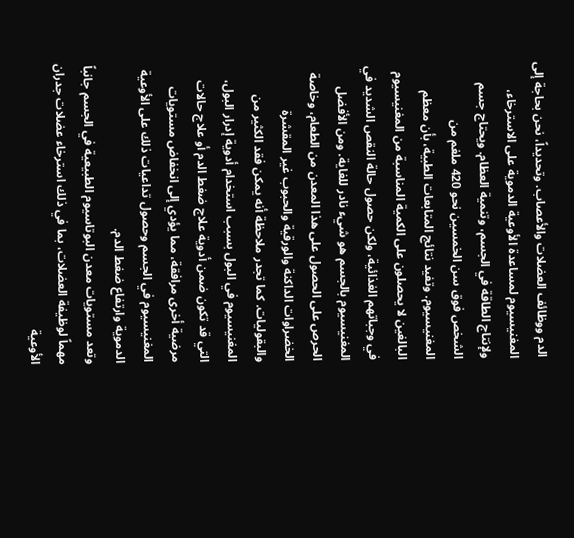الدم ووظائف العضلات والأعصاب. وتحديداً، نحن بحاجة إلى المغنيسيوم لمساعدة الأوعية الدموية على الاسترخاء، ولإنتاج الطاقة في الجسم، وتنمية العظام. ويحتاج جسم الشخص فوق سن الخمسين نحو 420 ملغم من المغنيسيوم. وتفيد نتائج المتابعات الطبية، بأن معظم البالغين لا يحصلون على الكمية المناسبة من المغنيسيوم في وجباتهم الغذائية، ولكن حصول حالة النقص الشديد في المغنيسيوم بالجسم هو شيء نادر للغاية. ومن الأفضل الحرص على الحصول على هذا المعدن من الطعام، وخاصة الخضراوات الداكنة والورقية والحبوب غير المقشرة والبقوليات. كما تجدر ملاحظة أنه يمكن فقد الكثير من المغنيسيوم في البول بسبب استخدام أدوية إدرار البول، التي قد تكون ضمن أدوية علاج ضغط الدم أو علاج حالات مرضية أخرى مرافقة، مما يؤدي إلى انخفاض مستويات المغنيسيوم في الجسم وحصول تداعيات ذلك على الأوعية الدموية وارتفاع ضغط الدم.
وتعد مستويات معدن البوتاسيوم الطبيعية في الجسم جانباً مهماً لوظيفة العضلات، بما في ذلك استرخاء عضلات جدران الأوعية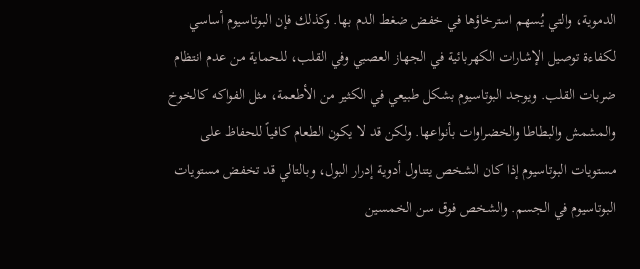الدموية، والتي يُسهم استرخاؤها في خفض ضغط الدم بها. وكذلك فإن البوتاسيوم أساسي لكفاءة توصيل الإشارات الكهربائية في الجهاز العصبي وفي القلب، للحماية من عدم انتظام ضربات القلب. ويوجد البوتاسيوم بشكل طبيعي في الكثير من الأطعمة، مثل الفواكه كالخوخ والمشمش والبطاطا والخضراوات بأنواعها. ولكن قد لا يكون الطعام كافياً للحفاظ على مستويات البوتاسيوم إذا كان الشخص يتناول أدوية إدرار البول، وبالتالي قد تخفض مستويات البوتاسيوم في الجسم. والشخص فوق سن الخمسين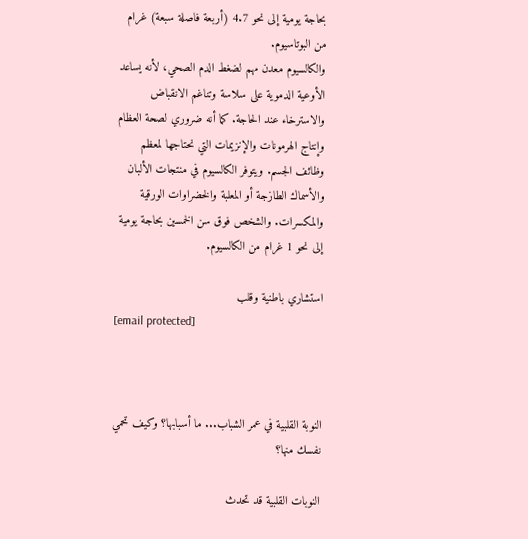بحاجة يومية إلى نحو 4.7 (أربعة فاصلة سبعة) غرام من البوتاسيوم.
والكالسيوم معدن مهم لضغط الدم الصحي، لأنه يساعد الأوعية الدموية على سلاسة وتناغم الانقباض والاسترخاء عند الحاجة. كما أنه ضروري لصحة العظام وإنتاج الهرمونات والإنزيمات التي نحتاجها لمعظم وظائف الجسم. ويتوفر الكالسيوم في منتجات الألبان والأسماك الطازجة أو المعلبة والخضراوات الورقية والمكسرات. والشخص فوق سن الخمسين بحاجة يومية إلى نحو 1 غرام من الكالسيوم.

استشاري باطنية وقلب
[email protected]



النوبة القلبية في عمر الشباب... ما أسبابها؟ وكيف تحمي نفسك منها؟

النوبات القلبية قد تحدث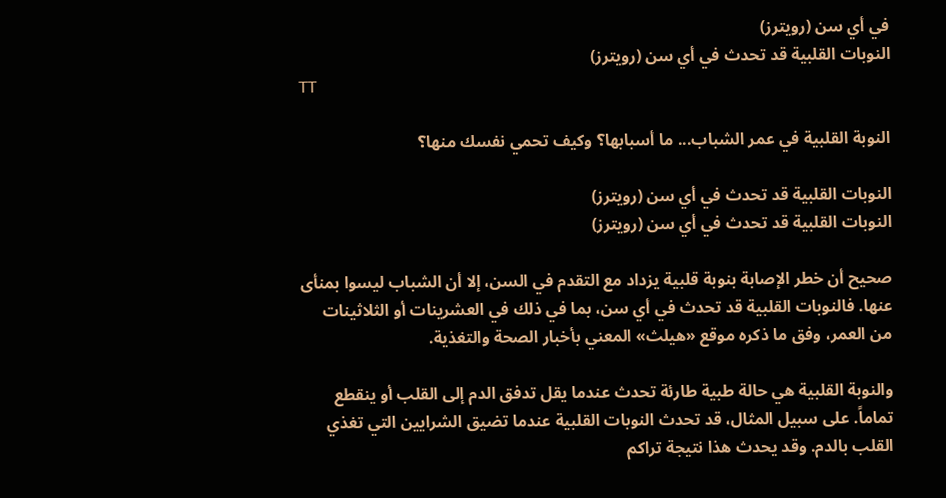في أي سن (رويترز)
النوبات القلبية قد تحدث في أي سن (رويترز)
TT

النوبة القلبية في عمر الشباب... ما أسبابها؟ وكيف تحمي نفسك منها؟

النوبات القلبية قد تحدث في أي سن (رويترز)
النوبات القلبية قد تحدث في أي سن (رويترز)

صحيح أن خطر الإصابة بنوبة قلبية يزداد مع التقدم في السن، إلا أن الشباب ليسوا بمنأى عنها. فالنوبات القلبية قد تحدث في أي سن، بما في ذلك في العشرينات أو الثلاثينات من العمر، وفق ما ذكره موقع «هيلث» المعني بأخبار الصحة والتغذية.

والنوبة القلبية هي حالة طبية طارئة تحدث عندما يقل تدفق الدم إلى القلب أو ينقطع تماماً. على سبيل المثال، قد تحدث النوبات القلبية عندما تضيق الشرايين التي تغذي القلب بالدم. وقد يحدث هذا نتيجة تراكم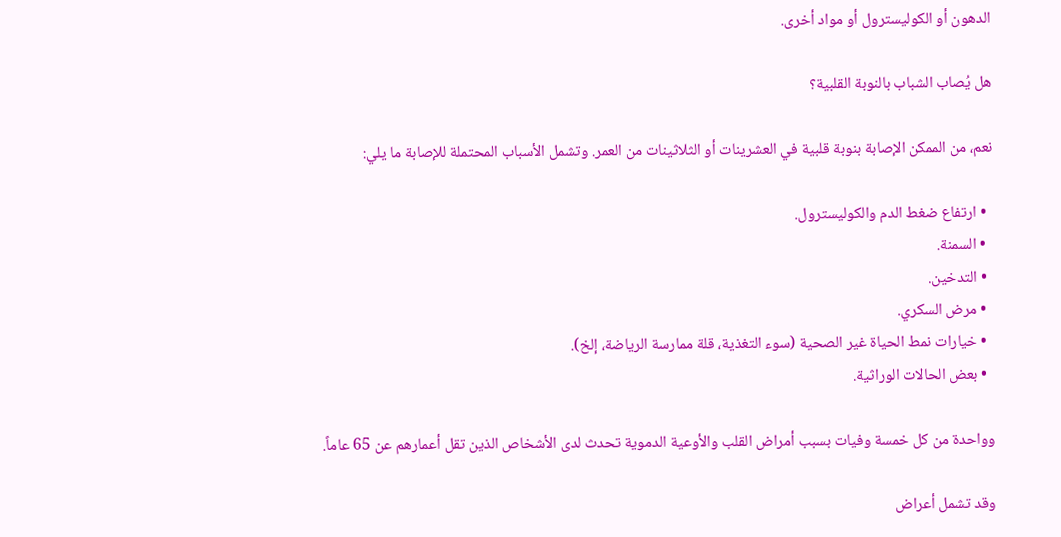الدهون أو الكوليسترول أو مواد أخرى.

هل يُصاب الشباب بالنوبة القلبية؟

نعم، من الممكن الإصابة بنوبة قلبية في العشرينات أو الثلاثينات من العمر. وتشمل الأسباب المحتملة للإصابة ما يلي:

  • ارتفاع ضغط الدم والكوليسترول.
  • السمنة.
  • التدخين.
  • مرض السكري.
  • خيارات نمط الحياة غير الصحية (سوء التغذية، قلة ممارسة الرياضة، إلخ).
  • بعض الحالات الوراثية.

وواحدة من كل خمسة وفيات بسبب أمراض القلب والأوعية الدموية تحدث لدى الأشخاص الذين تقل أعمارهم عن 65 عاماً.

وقد تشمل أعراض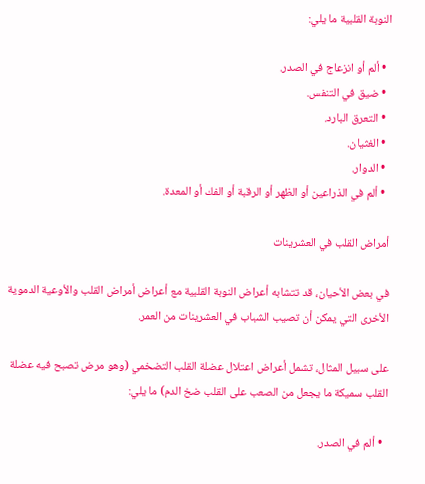النوبة القلبية ما يلي:

  • ألم أو انزعاج في الصدر.
  • ضيق في التنفس.
  • التعرق البارد.
  • الغثيان.
  • الدوار.
  • ألم في الذراعين أو الظهر أو الرقبة أو الفك أو المعدة.

أمراض القلب في العشرينات

في بعض الأحيان، قد تتشابه أعراض النوبة القلبية مع أعراض أمراض القلب والأوعية الدموية الأخرى التي يمكن أن تصيب الشباب في العشرينات من العمر.

على سبيل المثال، تشمل أعراض اعتلال عضلة القلب التضخمي (وهو مرض تصبح فيه عضلة القلب سميكة ما يجعل من الصعب على القلب ضخ الدم) ما يلي:

  • ألم في الصدر.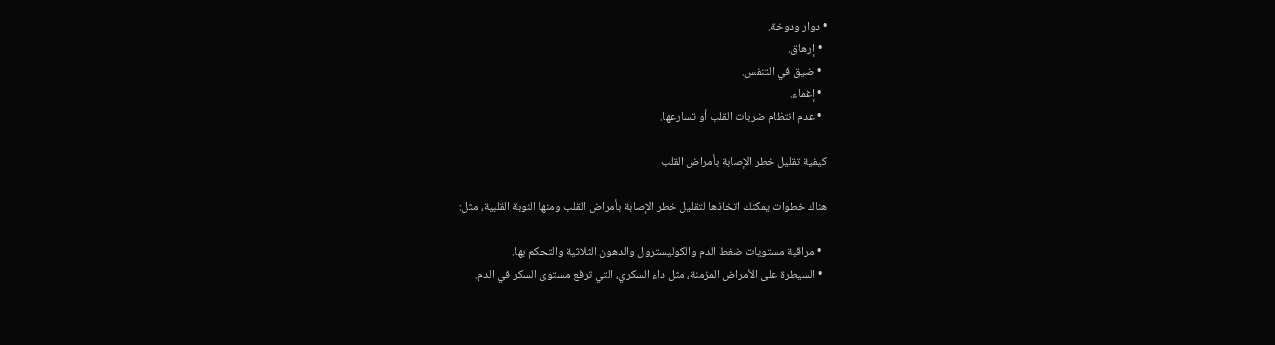• دوار ودوخة.
  • إرهاق.
  • ضيق في التنفس.
  • إغماء.
  • عدم انتظام ضربات القلب أو تسارعها.

كيفية تقليل خطر الإصابة بأمراض القلب

هناك خطوات يمكنك اتخاذها لتقليل خطر الإصابة بأمراض القلب ومنها النوبة القلبية، مثل:

  • مراقبة مستويات ضغط الدم والكوليسترول والدهون الثلاثية والتحكم بها.
  • السيطرة على الأمراض المزمنة، مثل داء السكري، التي ترفع مستوى السكر في الدم.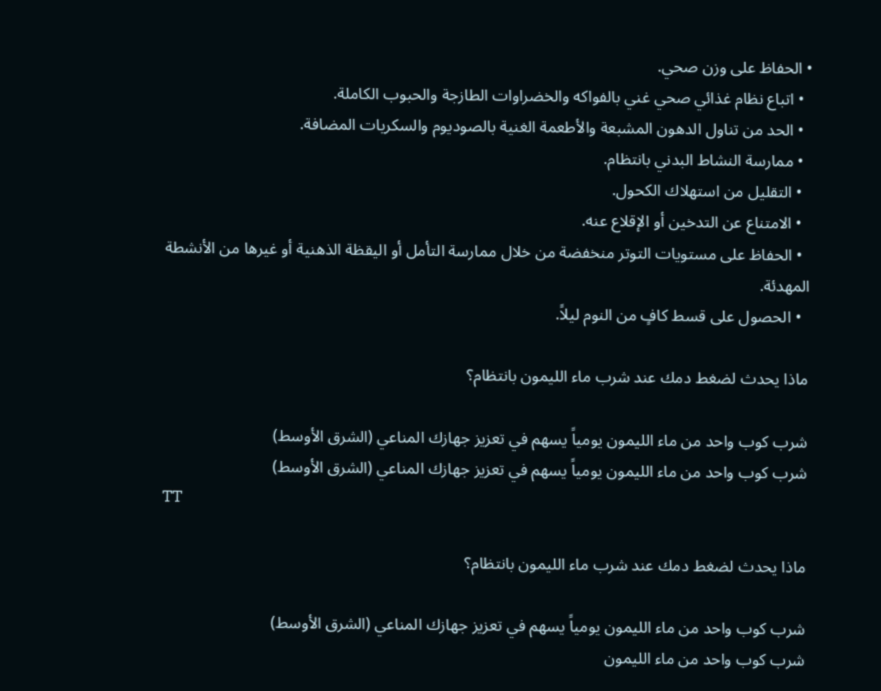• الحفاظ على وزن صحي.
  • اتباع نظام غذائي صحي غني بالفواكه والخضراوات الطازجة والحبوب الكاملة.
  • الحد من تناول الدهون المشبعة والأطعمة الغنية بالصوديوم والسكريات المضافة.
  • ممارسة النشاط البدني بانتظام.
  • التقليل من استهلاك الكحول.
  • الامتناع عن التدخين أو الإقلاع عنه.
  • الحفاظ على مستويات التوتر منخفضة من خلال ممارسة التأمل أو اليقظة الذهنية أو غيرها من الأنشطة المهدئة.
  • الحصول على قسط كافٍ من النوم ليلاً.

ماذا يحدث لضغط دمك عند شرب ماء الليمون بانتظام؟

شرب كوب واحد من ماء الليمون يومياً يسهم في تعزيز جهازك المناعي (الشرق الأوسط)
شرب كوب واحد من ماء الليمون يومياً يسهم في تعزيز جهازك المناعي (الشرق الأوسط)
TT

ماذا يحدث لضغط دمك عند شرب ماء الليمون بانتظام؟

شرب كوب واحد من ماء الليمون يومياً يسهم في تعزيز جهازك المناعي (الشرق الأوسط)
شرب كوب واحد من ماء الليمون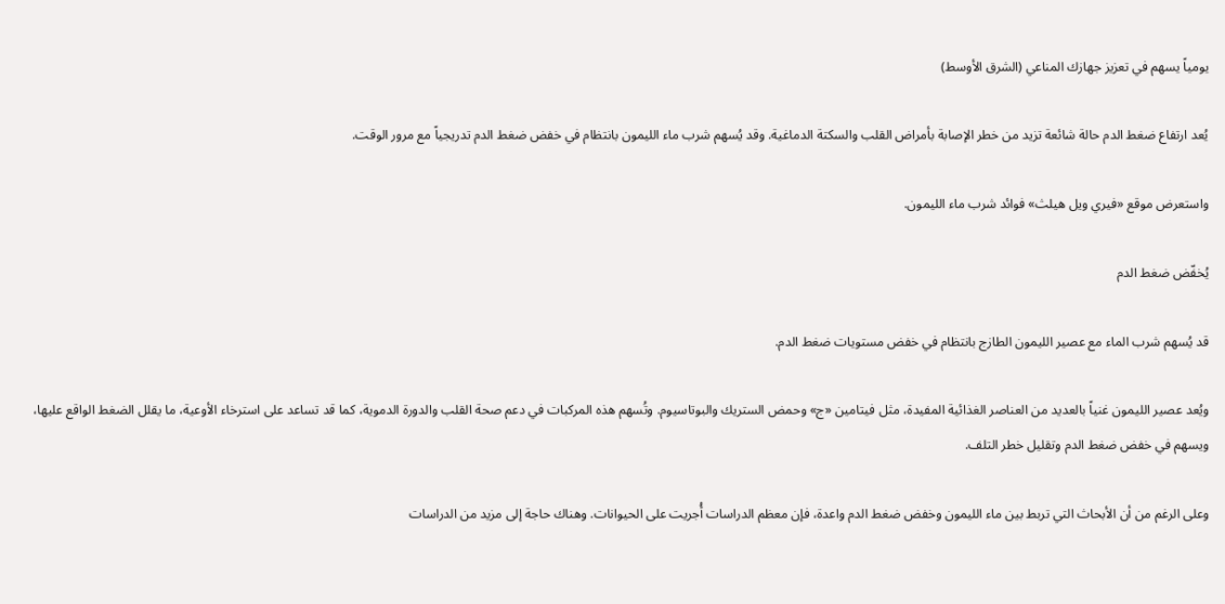يومياً يسهم في تعزيز جهازك المناعي (الشرق الأوسط)

يُعد ارتفاع ضغط الدم حالة شائعة تزيد من خطر الإصابة بأمراض القلب والسكتة الدماغية. وقد يُسهم شرب ماء الليمون بانتظام في خفض ضغط الدم تدريجياً مع مرور الوقت.

واستعرض موقع «فيري ويل هيلث» فوائد شرب ماء الليمون.

يُخفّض ضغط الدم

قد يُسهم شرب الماء مع عصير الليمون الطازج بانتظام في خفض مستويات ضغط الدم.

ويُعد عصير الليمون غنياً بالعديد من العناصر الغذائية المفيدة، مثل فيتامين «ج» وحمض الستريك والبوتاسيوم. وتُسهم هذه المركبات في دعم صحة القلب والدورة الدموية، كما قد تساعد على استرخاء الأوعية، ما يقلل الضغط الواقع عليها، ويسهم في خفض ضغط الدم وتقليل خطر التلف.

وعلى الرغم من أن الأبحاث التي تربط بين ماء الليمون وخفض ضغط الدم واعدة، فإن معظم الدراسات أُجريت على الحيوانات. وهناك حاجة إلى مزيد من الدراسات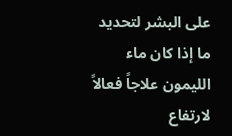على البشر لتحديد ما إذا كان ماء الليمون علاجاً فعالاً لارتفاع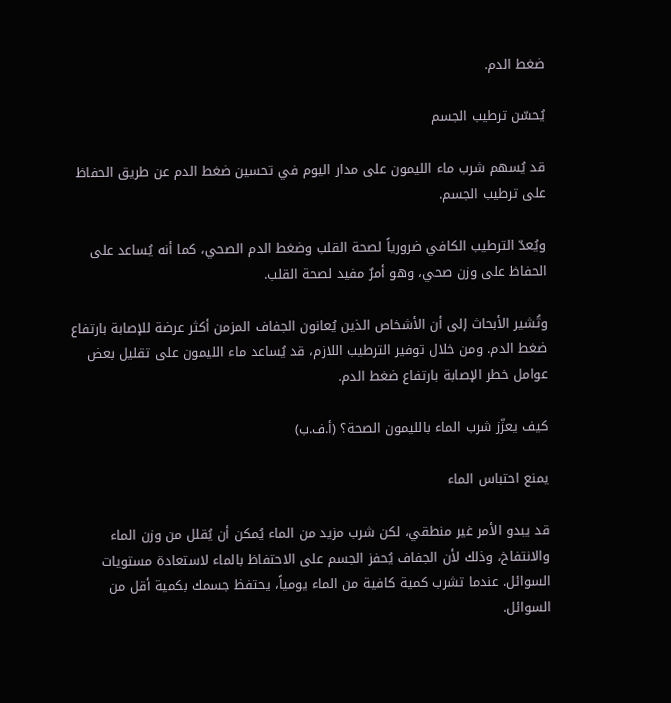ضغط الدم.

يُحسّن ترطيب الجسم

قد يُسهم شرب ماء الليمون على مدار اليوم في تحسين ضغط الدم عن طريق الحفاظ على ترطيب الجسم.

ويُعدّ الترطيب الكافي ضرورياً لصحة القلب وضغط الدم الصحي، كما أنه يُساعد على الحفاظ على وزن صحي، وهو أمرٌ مفيد لصحة القلب.

وتُشير الأبحاث إلى أن الأشخاص الذين يُعانون الجفاف المزمن أكثر عرضة للإصابة بارتفاع ضغط الدم. ومن خلال توفير الترطيب اللازم، قد يُساعد ماء الليمون على تقليل بعض عوامل خطر الإصابة بارتفاع ضغط الدم.

كيف يعزّز شرب الماء بالليمون الصحة؟ (أ.ف.ب)

يمنع احتباس الماء

قد يبدو الأمر غير منطقي، لكن شرب مزيد من الماء يُمكن أن يُقلل من وزن الماء والانتفاخ، وذلك لأن الجفاف يُحفز الجسم على الاحتفاظ بالماء لاستعادة مستويات السوائل. عندما تشرب كمية كافية من الماء يومياً، يحتفظ جسمك بكمية أقل من السوائل.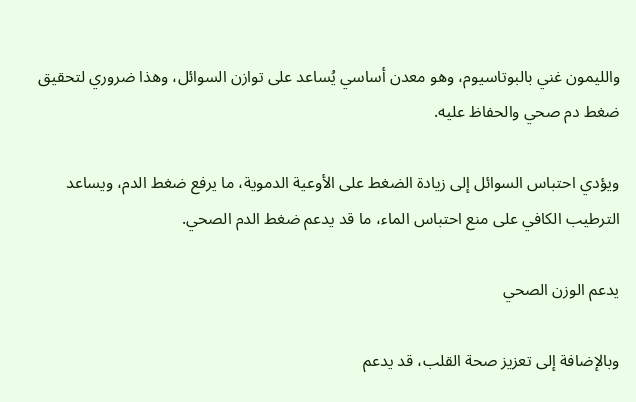والليمون غني بالبوتاسيوم، وهو معدن أساسي يُساعد على توازن السوائل، وهذا ضروري لتحقيق ضغط دم صحي والحفاظ عليه.

ويؤدي احتباس السوائل إلى زيادة الضغط على الأوعية الدموية، ما يرفع ضغط الدم، ويساعد الترطيب الكافي على منع احتباس الماء، ما قد يدعم ضغط الدم الصحي.

يدعم الوزن الصحي

وبالإضافة إلى تعزيز صحة القلب، قد يدعم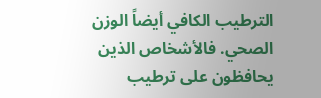الترطيب الكافي أيضاً الوزن الصحي. فالأشخاص الذين يحافظون على ترطيب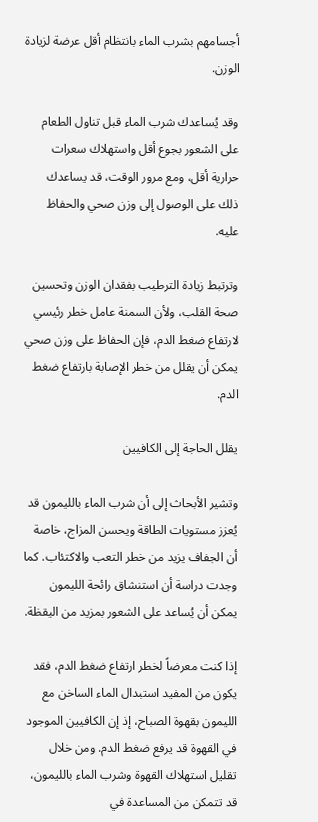أجسامهم بشرب الماء بانتظام أقل عرضة لزيادة الوزن.

وقد يُساعدك شرب الماء قبل تناول الطعام على الشعور بجوع أقل واستهلاك سعرات حرارية أقل، ومع مرور الوقت، قد يساعدك ذلك على الوصول إلى وزن صحي والحفاظ عليه.

وترتبط زيادة الترطيب بفقدان الوزن وتحسين صحة القلب، ولأن السمنة عامل خطر رئيسي لارتفاع ضغط الدم، فإن الحفاظ على وزن صحي يمكن أن يقلل من خطر الإصابة بارتفاع ضغط الدم.

يقلل الحاجة إلى الكافيين

وتشير الأبحاث إلى أن شرب الماء بالليمون قد يُعزز مستويات الطاقة ويحسن المزاج، خاصة أن الجفاف يزيد من خطر التعب والاكتئاب. كما وجدت دراسة أن استنشاق رائحة الليمون يمكن أن يُساعد على الشعور بمزيد من اليقظة.

إذا كنت معرضاً لخطر ارتفاع ضغط الدم، فقد يكون من المفيد استبدال الماء الساخن مع الليمون بقهوة الصباح، إذ إن الكافيين الموجود في القهوة قد يرفع ضغط الدم. ومن خلال تقليل استهلاك القهوة وشرب الماء بالليمون، قد تتمكن من المساعدة في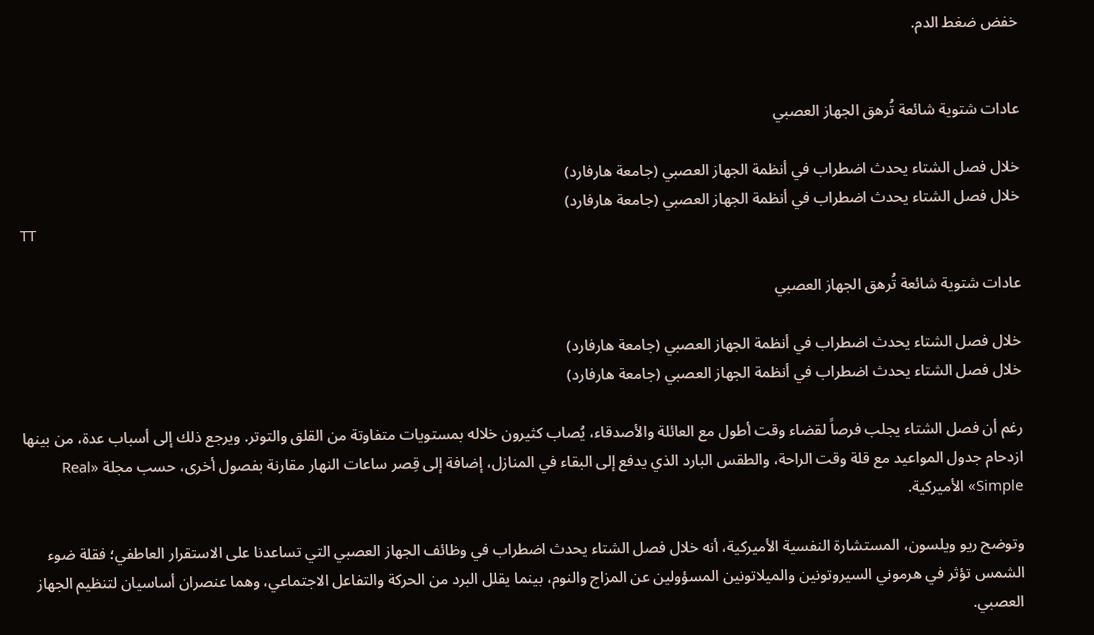خفض ضغط الدم.


عادات شتوية شائعة تُرهق الجهاز العصبي

خلال فصل الشتاء يحدث اضطراب في أنظمة الجهاز العصبي (جامعة هارفارد)
خلال فصل الشتاء يحدث اضطراب في أنظمة الجهاز العصبي (جامعة هارفارد)
TT

عادات شتوية شائعة تُرهق الجهاز العصبي

خلال فصل الشتاء يحدث اضطراب في أنظمة الجهاز العصبي (جامعة هارفارد)
خلال فصل الشتاء يحدث اضطراب في أنظمة الجهاز العصبي (جامعة هارفارد)

رغم أن فصل الشتاء يجلب فرصاً لقضاء وقت أطول مع العائلة والأصدقاء، يُصاب كثيرون خلاله بمستويات متفاوتة من القلق والتوتر. ويرجع ذلك إلى أسباب عدة، من بينها ازدحام جدول المواعيد مع قلة وقت الراحة، والطقس البارد الذي يدفع إلى البقاء في المنازل، إضافة إلى قِصر ساعات النهار مقارنة بفصول أخرى، حسب مجلة «Real Simple» الأميركية.

وتوضح ريو ويلسون، المستشارة النفسية الأميركية، أنه خلال فصل الشتاء يحدث اضطراب في وظائف الجهاز العصبي التي تساعدنا على الاستقرار العاطفي؛ فقلة ضوء الشمس تؤثر في هرموني السيروتونين والميلاتونين المسؤولين عن المزاج والنوم، بينما يقلل البرد من الحركة والتفاعل الاجتماعي، وهما عنصران أساسيان لتنظيم الجهاز العصبي.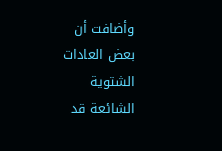وأضافت أن بعض العادات الشتوية الشائعة قد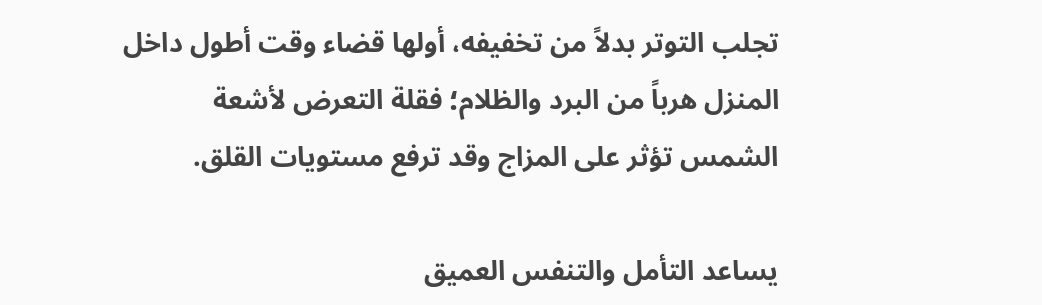تجلب التوتر بدلاً من تخفيفه، أولها قضاء وقت أطول داخل المنزل هرباً من البرد والظلام؛ فقلة التعرض لأشعة الشمس تؤثر على المزاج وقد ترفع مستويات القلق.

يساعد التأمل والتنفس العميق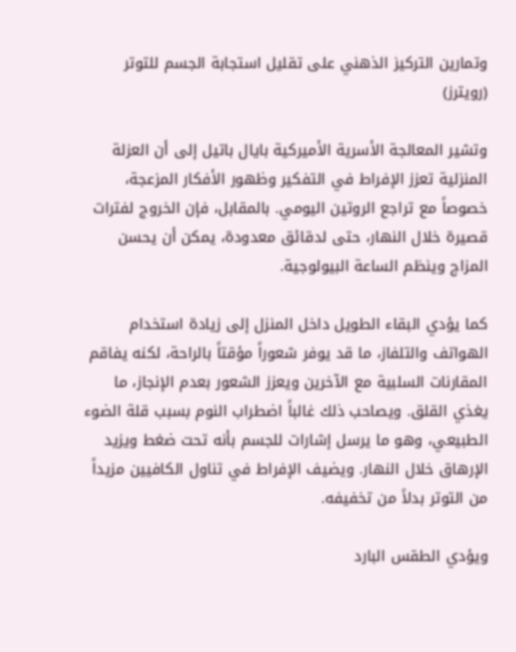وتمارين التركيز الذهني على تقليل استجابة الجسم للتوتر (رويترز)

وتشير المعالجة الأسرية الأميركية بايال باتيل إلى أن العزلة المنزلية تعزز الإفراط في التفكير وظهور الأفكار المزعجة، خصوصاً مع تراجع الروتين اليومي. بالمقابل، فإن الخروج لفترات قصيرة خلال النهار، حتى لدقائق معدودة، يمكن أن يحسن المزاج وينظم الساعة البيولوجية.

كما يؤدي البقاء الطويل داخل المنزل إلى زيادة استخدام الهواتف والتلفاز، ما قد يوفر شعوراً مؤقتاً بالراحة، لكنه يفاقم المقارنات السلبية مع الآخرين ويعزز الشعور بعدم الإنجاز، ما يغذي القلق. ويصاحب ذلك غالباً اضطراب النوم بسبب قلة الضوء الطبيعي، وهو ما يرسل إشارات للجسم بأنه تحت ضغط ويزيد الإرهاق خلال النهار. ويضيف الإفراط في تناول الكافيين مزيداً من التوتر بدلاً من تخفيفه.

ويؤدي الطقس البارد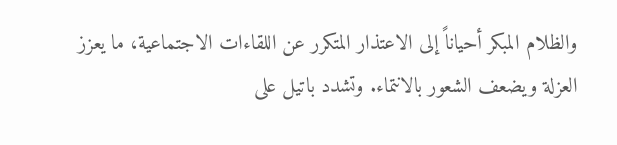والظلام المبكر أحياناً إلى الاعتذار المتكرر عن اللقاءات الاجتماعية، ما يعزز العزلة ويضعف الشعور بالانتماء. وتشدد باتيل على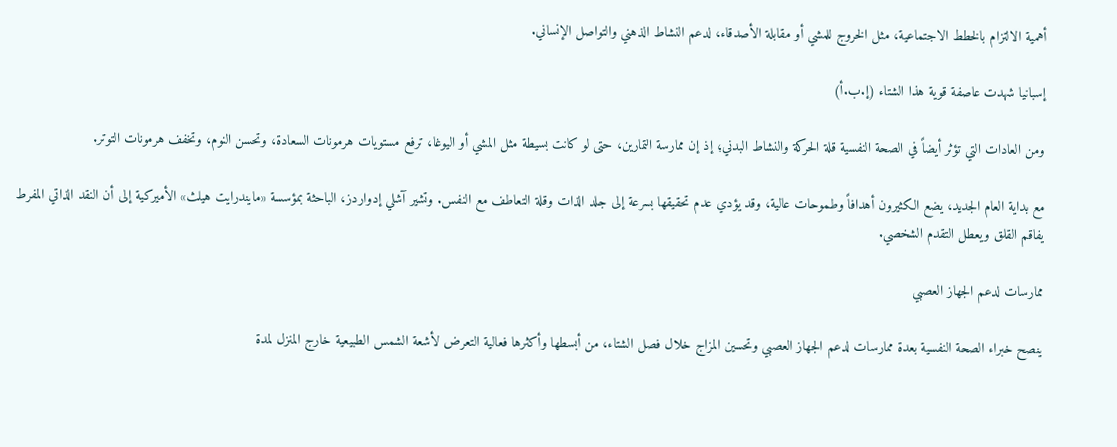أهمية الالتزام بالخطط الاجتماعية، مثل الخروج للمشي أو مقابلة الأصدقاء، لدعم النشاط الذهني والتواصل الإنساني.

إسبانيا شهدت عاصفة قوية هذا الشتاء (إ.ب.أ)

ومن العادات التي تؤثر أيضاً في الصحة النفسية قلة الحركة والنشاط البدني؛ إذ إن ممارسة التمارين، حتى لو كانت بسيطة مثل المشي أو اليوغا، ترفع مستويات هرمونات السعادة، وتحسن النوم، وتخفف هرمونات التوتر.

مع بداية العام الجديد، يضع الكثيرون أهدافاً وطموحات عالية، وقد يؤدي عدم تحقيقها بسرعة إلى جلد الذات وقلة التعاطف مع النفس. وتشير آشلي إدواردز، الباحثة بمؤسسة «مايندرايت هيلث» الأميركية إلى أن النقد الذاتي المفرط يفاقم القلق ويعطل التقدم الشخصي.

ممارسات لدعم الجهاز العصبي

ينصح خبراء الصحة النفسية بعدة ممارسات لدعم الجهاز العصبي وتحسين المزاج خلال فصل الشتاء، من أبسطها وأكثرها فعالية التعرض لأشعة الشمس الطبيعية خارج المنزل لمدة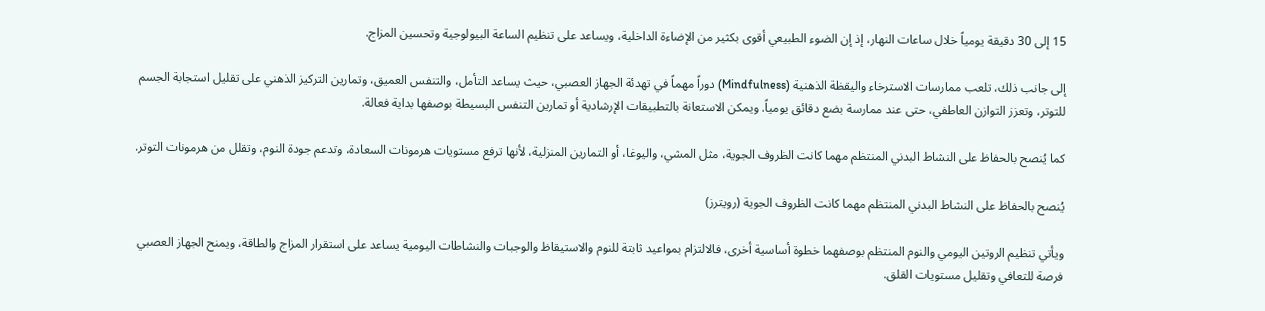15 إلى 30 دقيقة يومياً خلال ساعات النهار، إذ إن الضوء الطبيعي أقوى بكثير من الإضاءة الداخلية، ويساعد على تنظيم الساعة البيولوجية وتحسين المزاج.

إلى جانب ذلك، تلعب ممارسات الاسترخاء واليقظة الذهنية (Mindfulness) دوراً مهماً في تهدئة الجهاز العصبي، حيث يساعد التأمل، والتنفس العميق، وتمارين التركيز الذهني على تقليل استجابة الجسم للتوتر، وتعزز التوازن العاطفي، حتى عند ممارسة بضع دقائق يومياً. ويمكن الاستعانة بالتطبيقات الإرشادية أو تمارين التنفس البسيطة بوصفها بداية فعالة.

كما يُنصح بالحفاظ على النشاط البدني المنتظم مهما كانت الظروف الجوية، مثل المشي، واليوغا، أو التمارين المنزلية، لأنها ترفع مستويات هرمونات السعادة، وتدعم جودة النوم، وتقلل من هرمونات التوتر.

يُنصح بالحفاظ على النشاط البدني المنتظم مهما كانت الظروف الجوية (رويترز)

ويأتي تنظيم الروتين اليومي والنوم المنتظم بوصفهما خطوة أساسية أخرى، فالالتزام بمواعيد ثابتة للنوم والاستيقاظ والوجبات والنشاطات اليومية يساعد على استقرار المزاج والطاقة، ويمنح الجهاز العصبي فرصة للتعافي وتقليل مستويات القلق.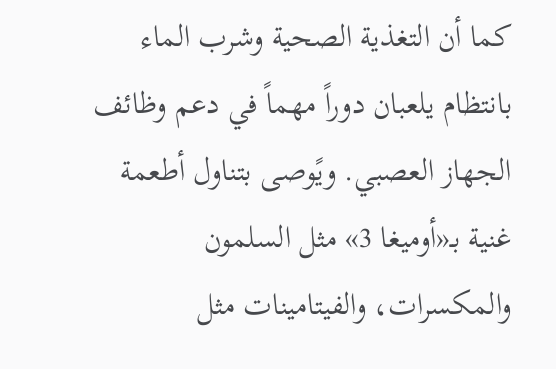كما أن التغذية الصحية وشرب الماء بانتظام يلعبان دوراً مهماً في دعم وظائف الجهاز العصبي. ويًوصى بتناول أطعمة غنية بـ«أوميغا 3» مثل السلمون والمكسرات، والفيتامينات مثل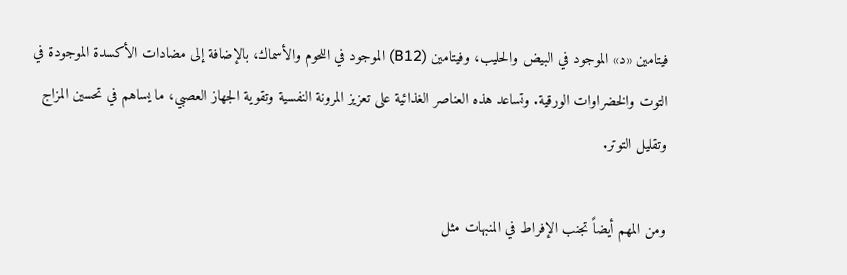فيتامين «د» الموجود في البيض والحليب، وفيتامين (B12) الموجود في اللحوم والأسماك، بالإضافة إلى مضادات الأكسدة الموجودة في التوت والخضراوات الورقية. وتساعد هذه العناصر الغذائية على تعزيز المرونة النفسية وتقوية الجهاز العصبي، ما يساهم في تحسين المزاج وتقليل التوتر.

ومن المهم أيضاً تجنب الإفراط في المنبهات مثل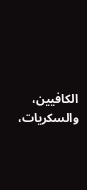الكافيين، والسكريات،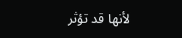لأنها قد تؤثر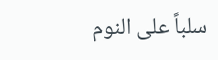سلباً على النوم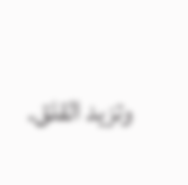وتزيد القلق.